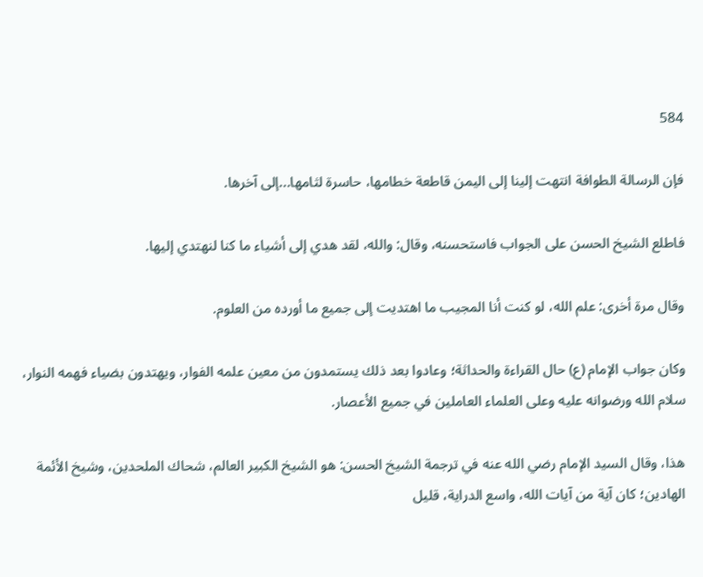584

فإن الرسالة الطوافة انتهت إلينا إلى اليمن قاطعة خطامها، حاسرة لثامها...إلى آخرها.

فاطلع الشيخ الحسن على الجواب فاستحسنه، وقال: والله، لقد هدي إلى أشياء ما كنا لنهتدي إليها.

وقال مرة أخرى: علم الله، لو كنت أنا المجيب ما اهتديت إلى جميع ما أورده من العلوم.

وكان جواب الإمام (ع) حال القراءة والحداثة؛ وعادوا بعد ذلك يستمدون من معين علمه الفوار، ويهتدون بضياء فهمه النوار، سلام الله ورضوانه عليه وعلى العلماء العاملين في جميع الأعصار.

هذا، وقال السيد الإمام رضي الله عنه في ترجمة الشيخ الحسن: هو الشيخ الكبير العالم، شحاك الملحدين، وشيخ الأئمة الهادين؛ كان آية من آيات الله، واسع الدراية، قليل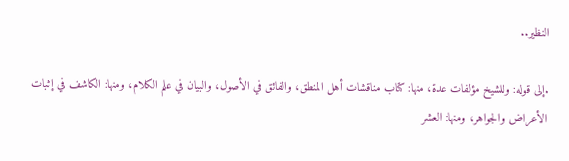النظير..

.إلى قوله: وللشيخ مؤلفات عدة، منها: كتاب مناقشات أهل المنطق، والفائق في الأصول، والبيان في علم الكلام، ومنها: الكاشف في إثبات الأعراض والجواهر، ومنها: العشر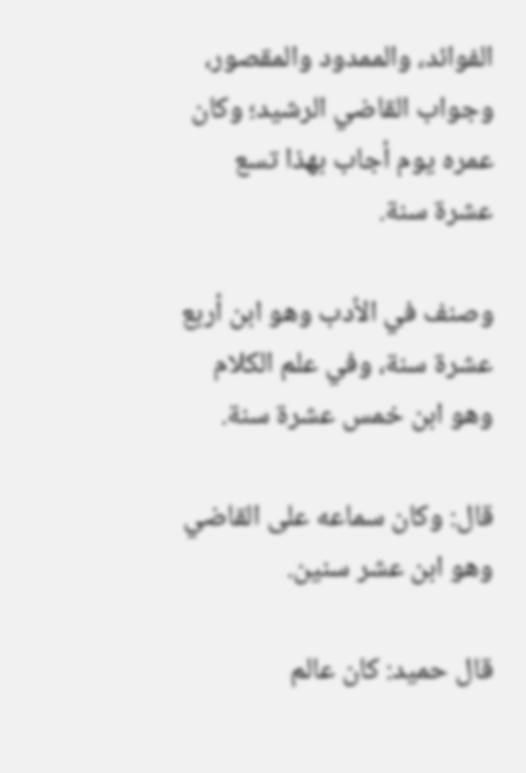الفوائد، والممدود والمقصور، وجواب القاضي الرشيد؛ وكان عمره يوم أجاب بهذا تسع عشرة سنة.

وصنف في الأدب وهو ابن أربع عشرة سنة، وفي علم الكلام وهو ابن خمس عشرة سنة.

قال: وكان سماعه على القاضي وهو ابن عشر سنين.

قال حميد: كان عالم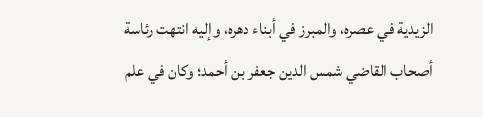الزيدية في عصره، والمبرز في أبناء دهره، وإليه انتهت رئاسة أصحاب القاضي شمس الدين جعفر بن أحمد؛ وكان في علم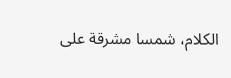الكلام، شمسا مشرقة على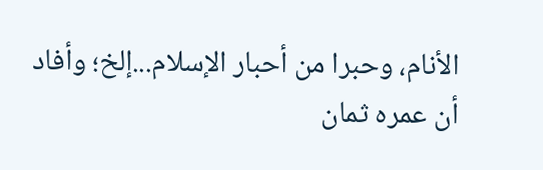الأنام، وحبرا من أحبار الإسلام...إلخ؛ وأفاد أن عمره ثمان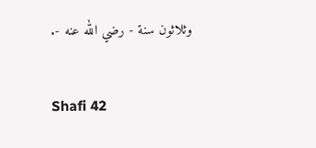وثلاثون سنة - رضي الله عنه -.

Shafi 42